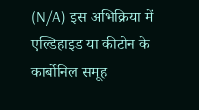(N/A) इस अभिक्रिया में एल्डिहाइड या कीटोन के कार्बोनिल समूह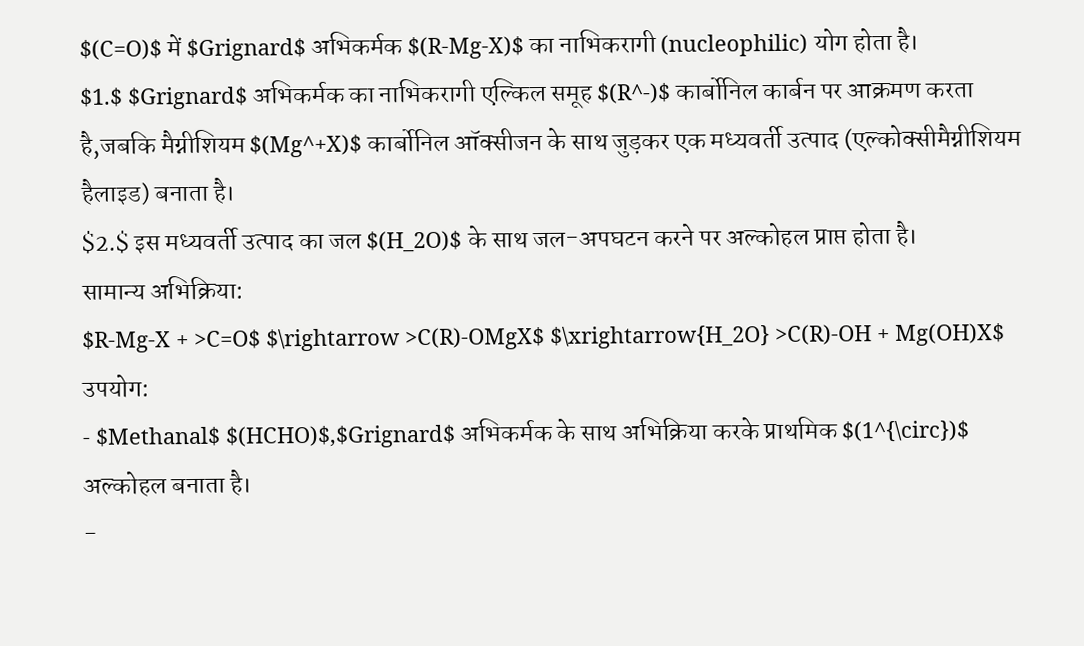$(C=O)$ में $Grignard$ अभिकर्मक $(R-Mg-X)$ का नाभिकरागी (nucleophilic) योग होता है।
$1.$ $Grignard$ अभिकर्मक का नाभिकरागी एल्किल समूह $(R^-)$ कार्बोनिल कार्बन पर आक्रमण करता है,जबकि मैग्नीशियम $(Mg^+X)$ कार्बोनिल ऑक्सीजन के साथ जुड़कर एक मध्यवर्ती उत्पाद (एल्कोक्सीमैग्नीशियम हैलाइड) बनाता है।
$2.$ इस मध्यवर्ती उत्पाद का जल $(H_2O)$ के साथ जल-अपघटन करने पर अल्कोहल प्राप्त होता है।
सामान्य अभिक्रिया:
$R-Mg-X + >C=O$ $\rightarrow >C(R)-OMgX$ $\xrightarrow{H_2O} >C(R)-OH + Mg(OH)X$
उपयोग:
- $Methanal$ $(HCHO)$,$Grignard$ अभिकर्मक के साथ अभिक्रिया करके प्राथमिक $(1^{\circ})$ अल्कोहल बनाता है।
-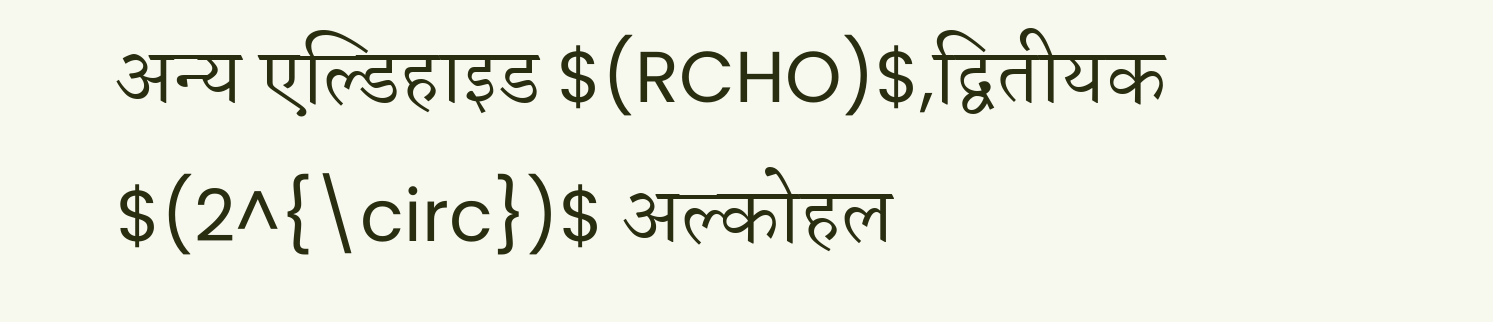अन्य एल्डिहाइड $(RCHO)$,द्वितीयक $(2^{\circ})$ अल्कोहल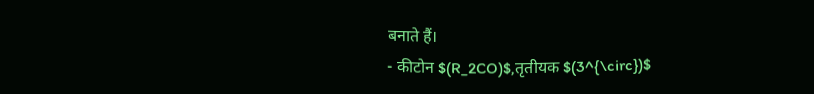बनाते हैं।
- कीटोन $(R_2CO)$,तृतीयक $(3^{\circ})$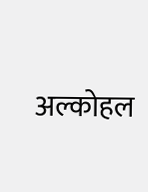अल्कोहल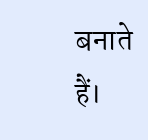बनाते हैं।